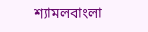শ্যামলবাংলা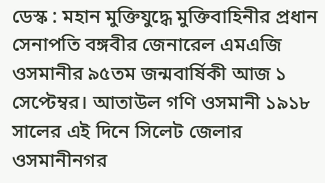ডেস্ক : মহান মুক্তিযুদ্ধে মুক্তিবাহিনীর প্রধান সেনাপতি বঙ্গবীর জেনারেল এমএজি ওসমানীর ৯৫তম জন্মবার্ষিকী আজ ১ সেপ্টেম্বর। আতাউল গণি ওসমানী ১৯১৮ সালের এই দিনে সিলেট জেলার ওসমানীনগর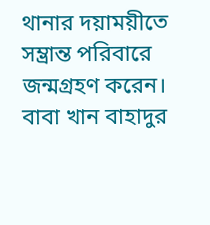থানার দয়াময়ীতে সম্ভ্রান্ত পরিবারে জন্মগ্রহণ করেন। বাবা খান বাহাদুর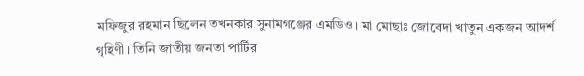মফিজুর রহমান ছিলেন তখনকার সুনামগঞ্জের এমডিও। মা মোছাঃ জোবেদা খাতুন একজন আদর্শ গৃহিণী। তিনি জাতীয় জনতা পার্টির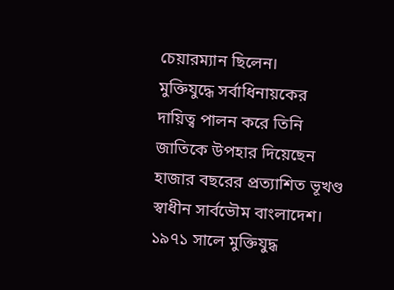চেয়ারম্যান ছিলেন।
মুক্তিযুদ্ধে সর্বাধিনায়কের দায়িত্ব পালন করে তিনি জাতিকে উপহার দিয়েছেন হাজার বছরের প্রত্যাশিত ভূখণ্ড স্বাধীন সার্বভৌম বাংলাদেশ। ১৯৭১ সালে মুক্তিযুদ্ধ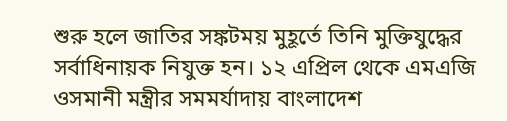শুরু হলে জাতির সঙ্কটময় মুহূর্তে তিনি মুক্তিযুদ্ধের সর্বাধিনায়ক নিযুক্ত হন। ১২ এপ্রিল থেকে এমএজি ওসমানী মন্ত্রীর সমমর্যাদায় বাংলাদেশ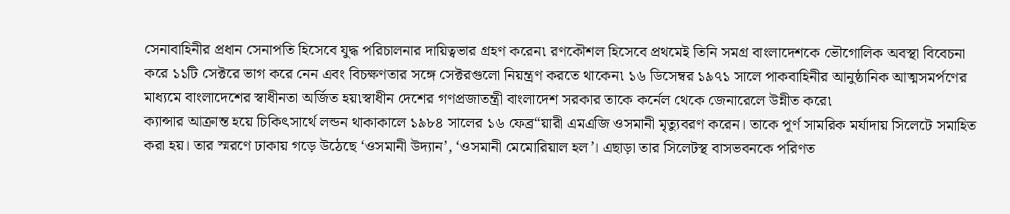সেনাবাহিনীর প্রধান সেনাপতি হিসেবে যুদ্ধ পরিচালনার দায়িত্বভার গ্রহণ করেন৷ রণকৌশল হিসেবে প্রথমেই তিনি সমগ্র বাংলাদেশকে ভৌগোলিক অবস্থা বিবেচনা করে ১১টি সেক্টরে ভাগ করে নেন এবং বিচক্ষণতার সঙ্গে সেক্টরগুলো নিয়ন্ত্রণ করতে থাকেন৷ ১৬ ডিসেম্বর ১৯৭১ সালে পাকবাহিনীর আনুষ্ঠানিক আত্মসমর্পণের মাধ্যমে বাংলাদেশের স্বাধীনতা অর্জিত হয়৷স্বাধীন দেশের গণপ্রজাতন্ত্রী বাংলাদেশ সরকার তাকে কর্নেল থেকে জেনারেলে উন্নীত করে৷
ক্যান্সার আক্রান্ত হয়ে চিকিৎসার্থে লন্ডন থাকাকালে ১৯৮৪ সালের ১৬ ফেব্র“য়ারী এমএজি ওসমানী মৃত্যুবরণ করেন। তাকে পূর্ণ সামরিক মর্যাদায় সিলেটে সমাহিত করা হয়। তার স্মরণে ঢাকায় গড়ে উঠেছে ‘ওসমানী উদ্যান’, ‘ওসমানী মেমোরিয়াল হল’। এছাড়া তার সিলেটস্থ বাসভবনকে পরিণত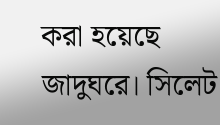করা হয়েছে জাদুঘরে। সিলেট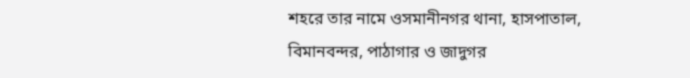শহরে তার নামে ওসমানীনগর থানা, হাসপাতাল, বিমানবন্দর, পাঠাগার ও জাদুগর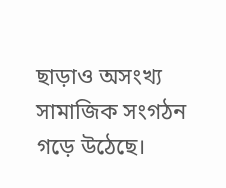ছাড়াও অসংখ্য সামাজিক সংগঠন গড়ে উঠেছে।